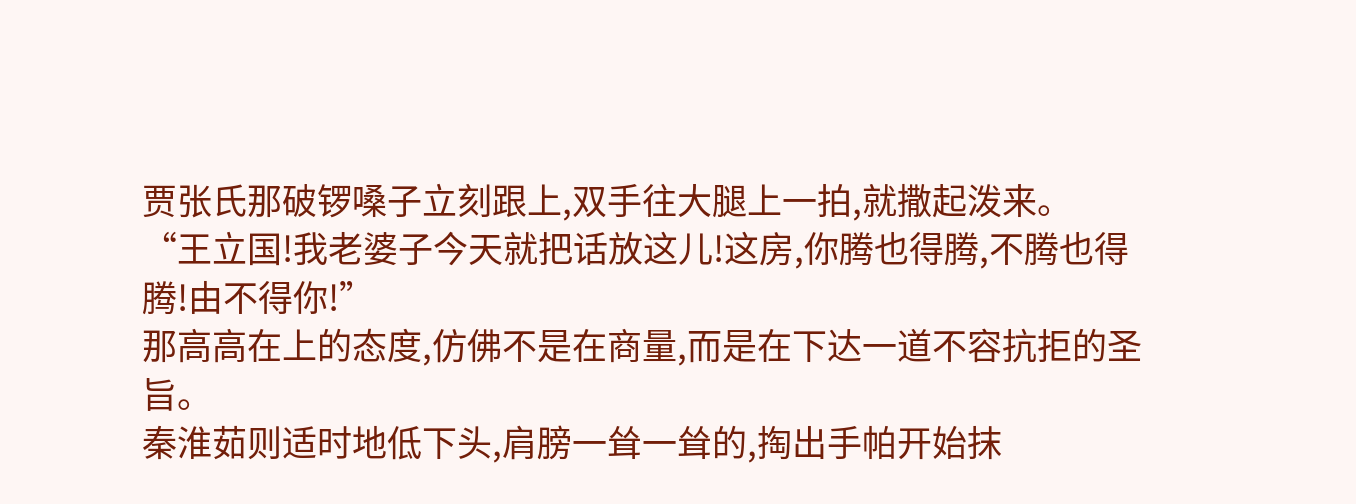贾张氏那破锣嗓子立刻跟上,双手往大腿上一拍,就撒起泼来。
“王立国!我老婆子今天就把话放这儿!这房,你腾也得腾,不腾也得腾!由不得你!”
那高高在上的态度,仿佛不是在商量,而是在下达一道不容抗拒的圣旨。
秦淮茹则适时地低下头,肩膀一耸一耸的,掏出手帕开始抹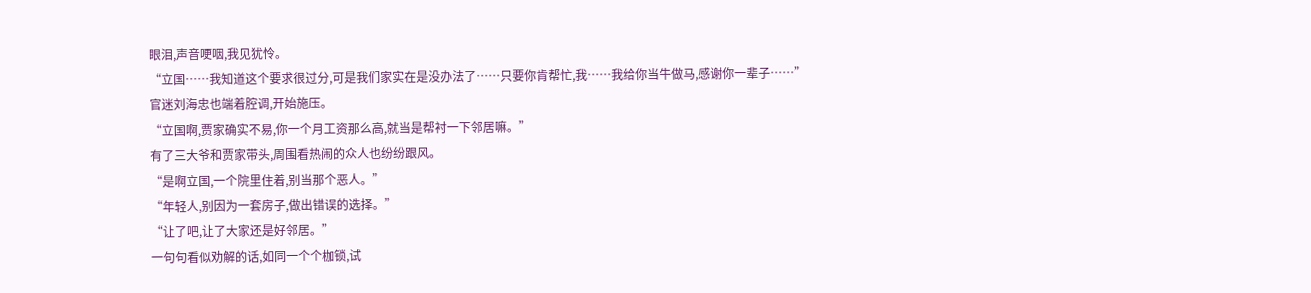眼泪,声音哽咽,我见犹怜。
“立国……我知道这个要求很过分,可是我们家实在是没办法了……只要你肯帮忙,我……我给你当牛做马,感谢你一辈子……”
官迷刘海忠也端着腔调,开始施压。
“立国啊,贾家确实不易,你一个月工资那么高,就当是帮衬一下邻居嘛。”
有了三大爷和贾家带头,周围看热闹的众人也纷纷跟风。
“是啊立国,一个院里住着,别当那个恶人。”
“年轻人,别因为一套房子,做出错误的选择。”
“让了吧,让了大家还是好邻居。”
一句句看似劝解的话,如同一个个枷锁,试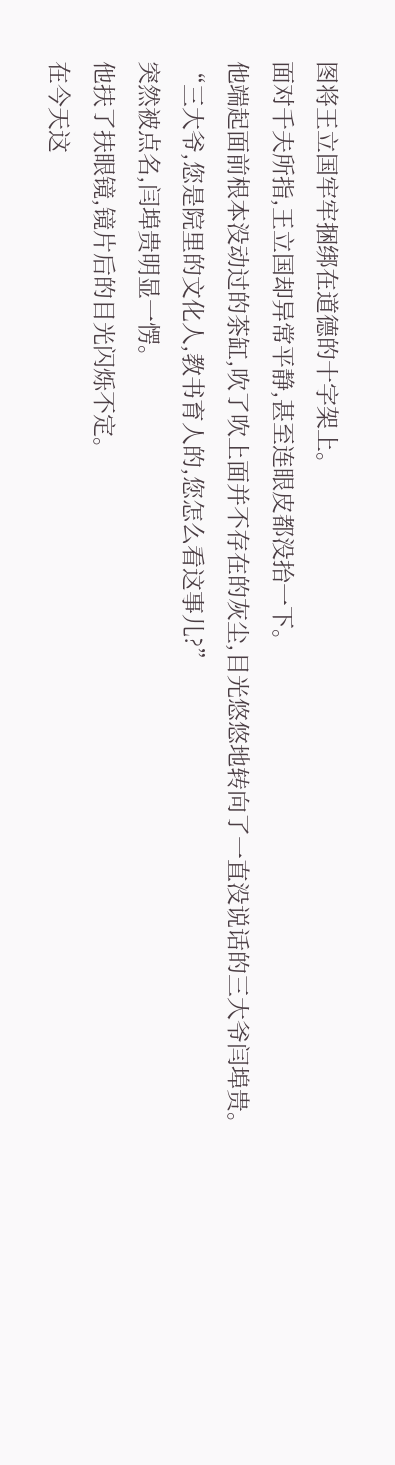图将王立国牢牢捆绑在道德的十字架上。
面对千夫所指,王立国却异常平静,甚至连眼皮都没抬一下。
他端起面前根本没动过的茶缸,吹了吹上面并不存在的灰尘,目光悠悠地转向了一直没说话的三大爷闫埠贵。
“三大爷,您是院里的文化人,教书育人的,您怎么看这事儿?”
突然被点名,闫埠贵明显一愣。
他扶了扶眼镜,镜片后的目光闪烁不定。
在今天这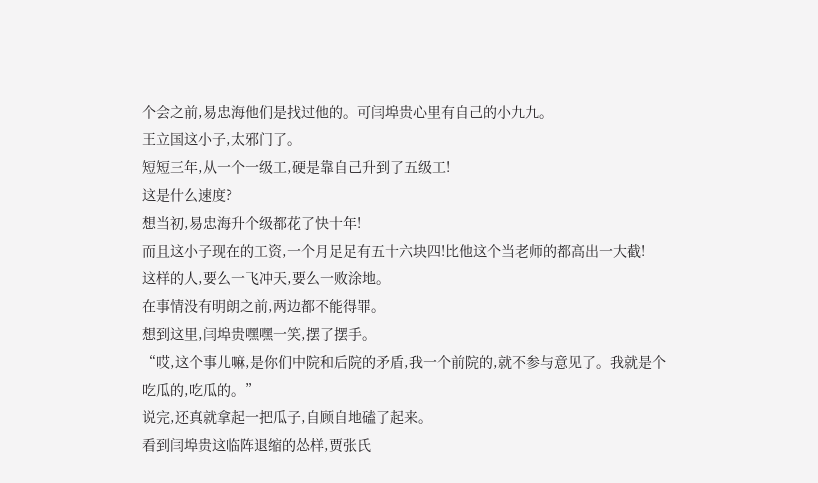个会之前,易忠海他们是找过他的。可闫埠贵心里有自己的小九九。
王立国这小子,太邪门了。
短短三年,从一个一级工,硬是靠自己升到了五级工!
这是什么速度?
想当初,易忠海升个级都花了快十年!
而且这小子现在的工资,一个月足足有五十六块四!比他这个当老师的都高出一大截!
这样的人,要么一飞冲天,要么一败涂地。
在事情没有明朗之前,两边都不能得罪。
想到这里,闫埠贵嘿嘿一笑,摆了摆手。
“哎,这个事儿嘛,是你们中院和后院的矛盾,我一个前院的,就不参与意见了。我就是个吃瓜的,吃瓜的。”
说完,还真就拿起一把瓜子,自顾自地磕了起来。
看到闫埠贵这临阵退缩的怂样,贾张氏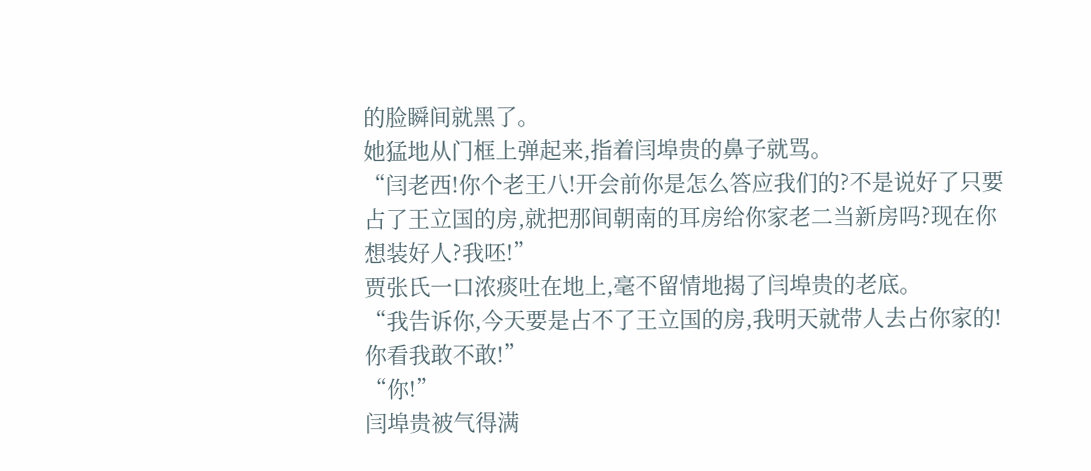的脸瞬间就黑了。
她猛地从门框上弹起来,指着闫埠贵的鼻子就骂。
“闫老西!你个老王八!开会前你是怎么答应我们的?不是说好了只要占了王立国的房,就把那间朝南的耳房给你家老二当新房吗?现在你想装好人?我呸!”
贾张氏一口浓痰吐在地上,毫不留情地揭了闫埠贵的老底。
“我告诉你,今天要是占不了王立国的房,我明天就带人去占你家的!你看我敢不敢!”
“你!”
闫埠贵被气得满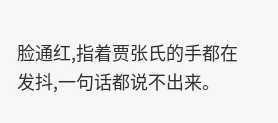脸通红,指着贾张氏的手都在发抖,一句话都说不出来。